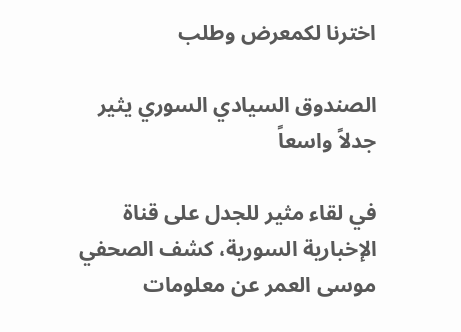اخترنا لكمعرض وطلب

الصندوق السيادي السوري يثير جدلاً واسعاً

في لقاء مثير للجدل على قناة الإخبارية السورية، كشف الصحفي موسى العمر عن معلومات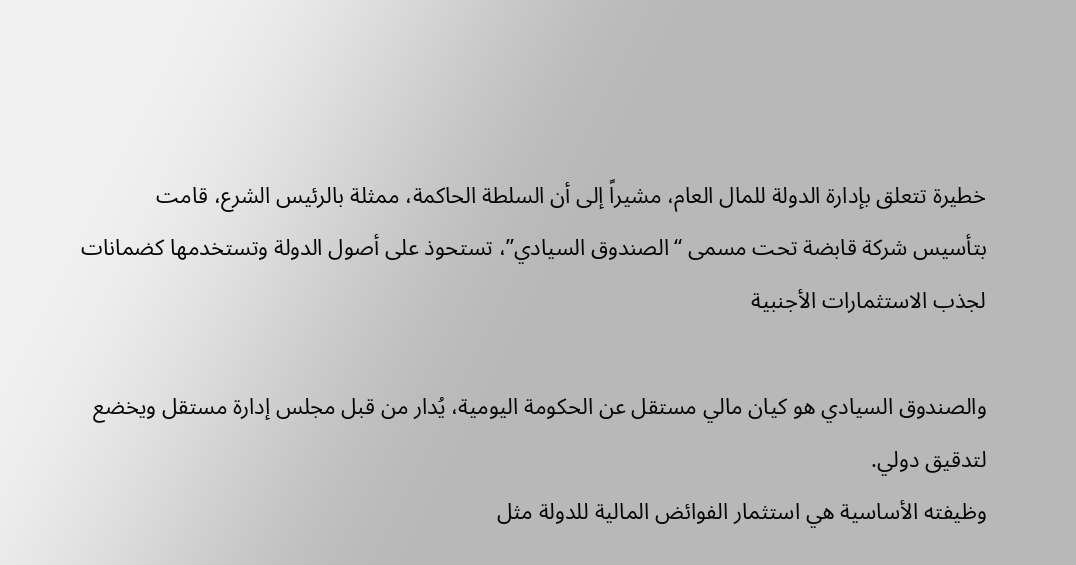خطيرة تتعلق بإدارة الدولة للمال العام، مشيراً إلى أن السلطة الحاكمة، ممثلة بالرئيس الشرع، قامت بتأسيس شركة قابضة تحت مسمى “الصندوق السيادي”، تستحوذ على أصول الدولة وتستخدمها كضمانات لجذب الاستثمارات الأجنبية

والصندوق السيادي هو كيان مالي مستقل عن الحكومة اليومية، يُدار من قبل مجلس إدارة مستقل ويخضع لتدقيق دولي.
وظيفته الأساسية هي استثمار الفوائض المالية للدولة مثل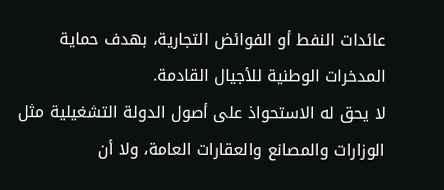عائدات النفط أو الفوائض التجارية، بهدف حماية المدخرات الوطنية للأجيال القادمة.
لا يحق له الاستحواذ على أصول الدولة التشغيلية مثل الوزارات والمصانع والعقارات العامة، ولا أن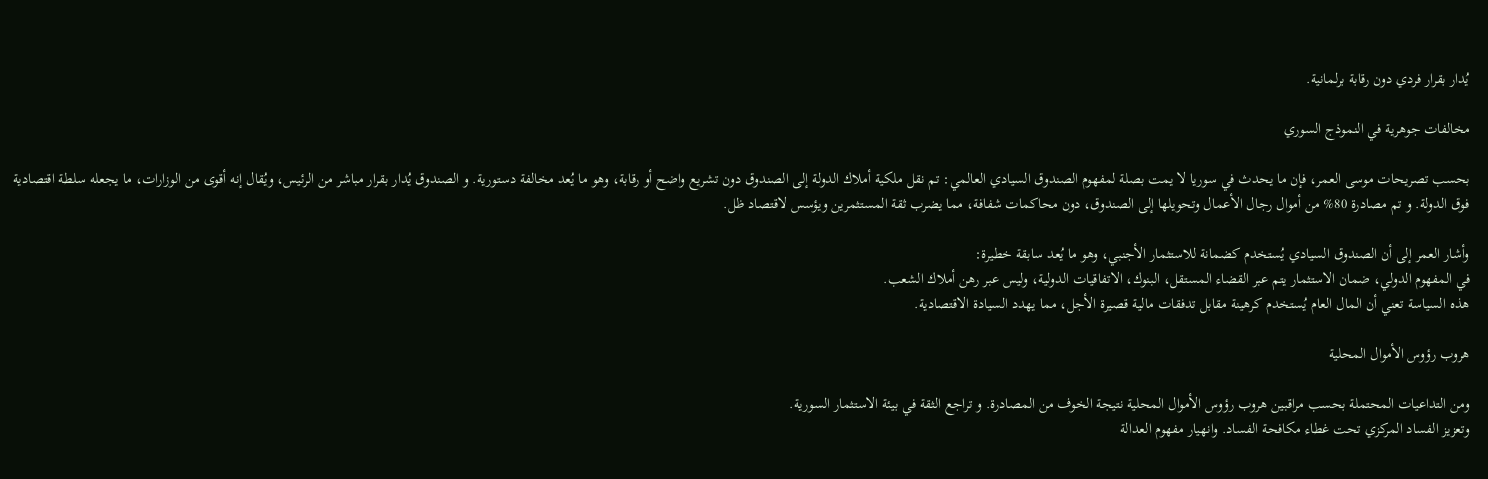يُدار بقرار فردي دون رقابة برلمانية.

مخالفات جوهرية في النموذج السوري

بحسب تصريحات موسى العمر، فإن ما يحدث في سوريا لا يمت بصلة لمفهوم الصندوق السيادي العالمي: تم نقل ملكية أملاك الدولة إلى الصندوق دون تشريع واضح أو رقابة، وهو ما يُعد مخالفة دستورية. و الصندوق يُدار بقرار مباشر من الرئيس، ويُقال إنه أقوى من الوزارات، ما يجعله سلطة اقتصادية فوق الدولة. و تم مصادرة 80% من أموال رجال الأعمال وتحويلها إلى الصندوق، دون محاكمات شفافة، مما يضرب ثقة المستثمرين ويؤسس لاقتصاد ظل.

وأشار العمر إلى أن الصندوق السيادي يُستخدم كضمانة للاستثمار الأجنبي، وهو ما يُعد سابقة خطيرة:
في المفهوم الدولي، ضمان الاستثمار يتم عبر القضاء المستقل، البنوك، الاتفاقيات الدولية، وليس عبر رهن أملاك الشعب.
هذه السياسة تعني أن المال العام يُستخدم كرهينة مقابل تدفقات مالية قصيرة الأجل، مما يهدد السيادة الاقتصادية.

هروب رؤوس الأموال المحلية

ومن التداعيات المحتملة بحسب مراقبين هروب رؤوس الأموال المحلية نتيجة الخوف من المصادرة. و تراجع الثقة في بيئة الاستثمار السورية.
وتعزيز الفساد المركزي تحت غطاء مكافحة الفساد. وانهيار مفهوم العدالة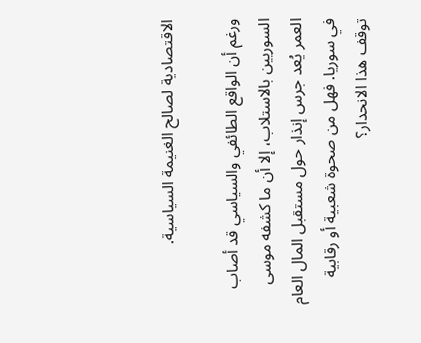الاقتصادية لصالح الغنيمة السياسية.

ورغم أن الواقع الطائفي والسياسي قد أصاب السوريين بالاستلاب، إلا أن ما كشفه موسى العمر يُعد جرس إنذار حول مستقبل المال العام في سوريا. فهل من صحوة شعبية أو رقابية توقف هذا الانحدار؟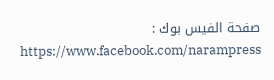صفحة الفيس بوك : https://www.facebook.com/narampress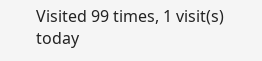Visited 99 times, 1 visit(s) today